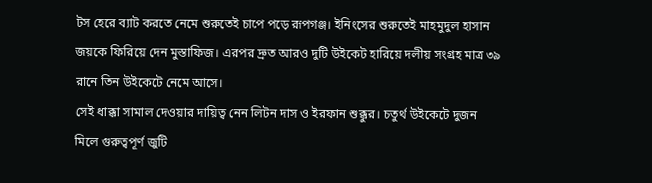টস হেরে ব্যাট করতে নেমে শুরুতেই চাপে পড়ে রূপগঞ্জ। ইনিংসের শুরুতেই মাহমুদুল হাসান জয়কে ফিরিয়ে দেন মুস্তাফিজ। এরপর দ্রুত আরও দুটি উইকেট হারিয়ে দলীয় সংগ্রহ মাত্র ৩৯ রানে তিন উইকেটে নেমে আসে।
সেই ধাক্কা সামাল দেওয়ার দায়িত্ব নেন লিটন দাস ও ইরফান শুক্কুর। চতুর্থ উইকেটে দুজন মিলে গুরুত্বপূর্ণ জুটি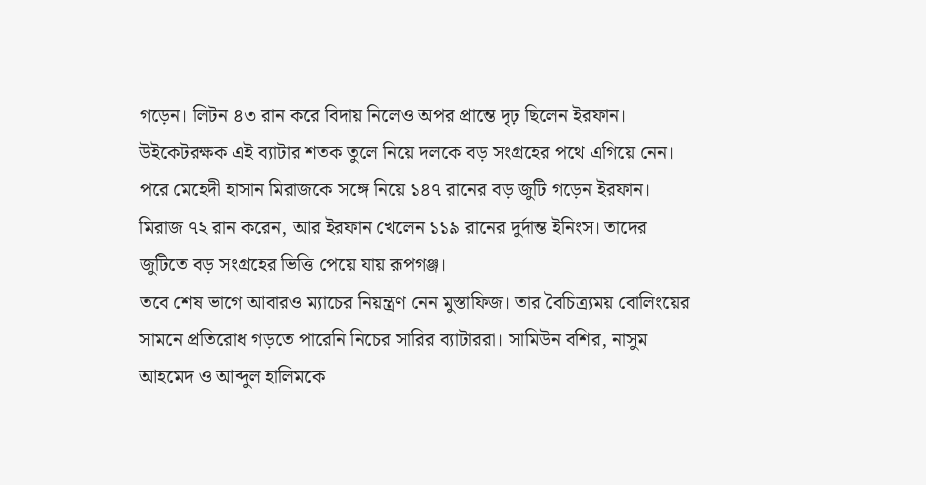গড়েন। লিটন ৪৩ রান করে বিদায় নিলেও অপর প্রান্তে দৃঢ় ছিলেন ইরফান। উইকেটরক্ষক এই ব্যাটার শতক তুলে নিয়ে দলকে বড় সংগ্রহের পথে এগিয়ে নেন।
পরে মেহেদী হাসান মিরাজকে সঙ্গে নিয়ে ১৪৭ রানের বড় জুটি গড়েন ইরফান। মিরাজ ৭২ রান করেন, আর ইরফান খেলেন ১১৯ রানের দুর্দান্ত ইনিংস। তাদের জুটিতে বড় সংগ্রহের ভিত্তি পেয়ে যায় রূপগঞ্জ।
তবে শেষ ভাগে আবারও ম্যাচের নিয়ন্ত্রণ নেন মুস্তাফিজ। তার বৈচিত্র্যময় বোলিংয়ের সামনে প্রতিরোধ গড়তে পারেনি নিচের সারির ব্যাটাররা। সামিউন বশির, নাসুম আহমেদ ও আব্দুল হালিমকে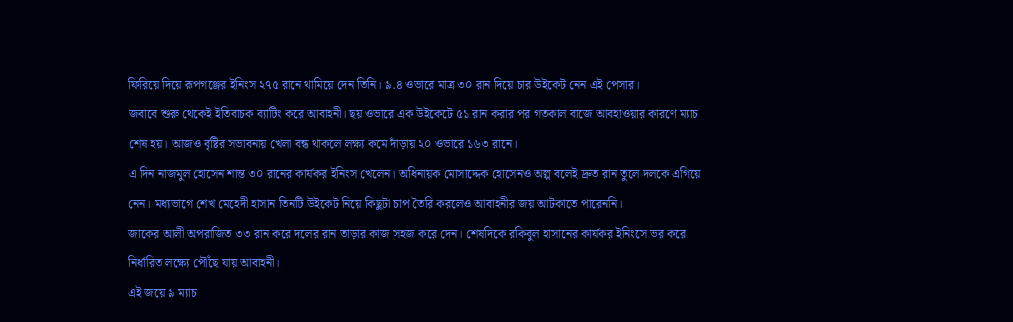ফিরিয়ে দিয়ে রূপগঞ্জের ইনিংস ২৭৫ রানে থামিয়ে দেন তিনি। ৯.৪ ওভারে মাত্র ৩০ রান দিয়ে চার উইকেট নেন এই পেসার।
জবাবে শুরু থেকেই ইতিবাচক ব্যাটিং করে আবাহনী। ছয় ওভারে এক উইকেটে ৫১ রান করার পর গতকাল বাজে আবহাওয়ার কারণে ম্যাচ শেষ হয়। আজও বৃষ্টির সভাবনায় খেলা বন্ধ থাকলে লক্ষ্য কমে দাঁড়ায় ২০ ওভারে ১৬৩ রানে।
এ দিন নাজমুল হোসেন শান্ত ৩০ রানের কার্যকর ইনিংস খেলেন। অধিনায়ক মোসাদ্দেক হোসেনও অল্প বলেই দ্রুত রান তুলে দলকে এগিয়ে নেন। মধ্যভাগে শেখ মেহেদী হাসান তিনটি উইকেট নিয়ে কিছুটা চাপ তৈরি করলেও আবাহনীর জয় আটকাতে পারেননি।
জাকের আলী অপরাজিত ৩৩ রান করে দলের রান তাড়ার কাজ সহজ করে দেন। শেষদিকে রকিবুল হাসানের কার্যকর ইনিংসে ভর করে নির্ধারিত লক্ষ্যে পৌঁছে যায় আবাহনী।
এই জয়ে ৯ ম্যাচ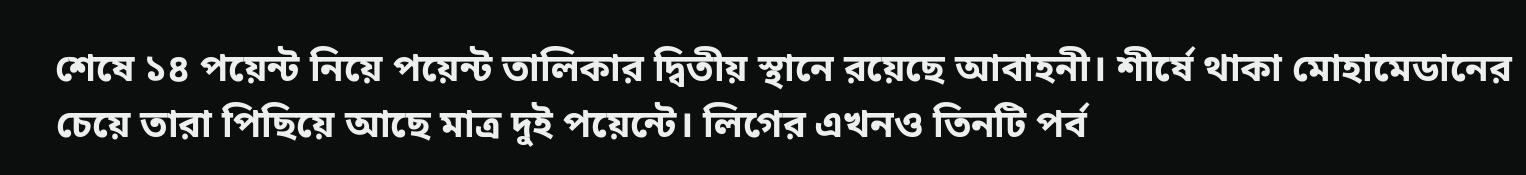শেষে ১৪ পয়েন্ট নিয়ে পয়েন্ট তালিকার দ্বিতীয় স্থানে রয়েছে আবাহনী। শীর্ষে থাকা মোহামেডানের চেয়ে তারা পিছিয়ে আছে মাত্র দুই পয়েন্টে। লিগের এখনও তিনটি পর্ব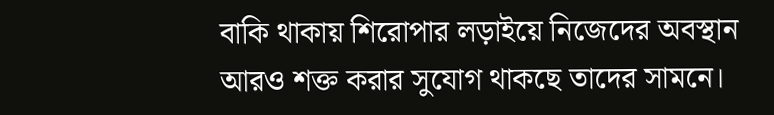বাকি থাকায় শিরোপার লড়াইয়ে নিজেদের অবস্থান আরও শক্ত করার সুযোগ থাকছে তাদের সামনে।